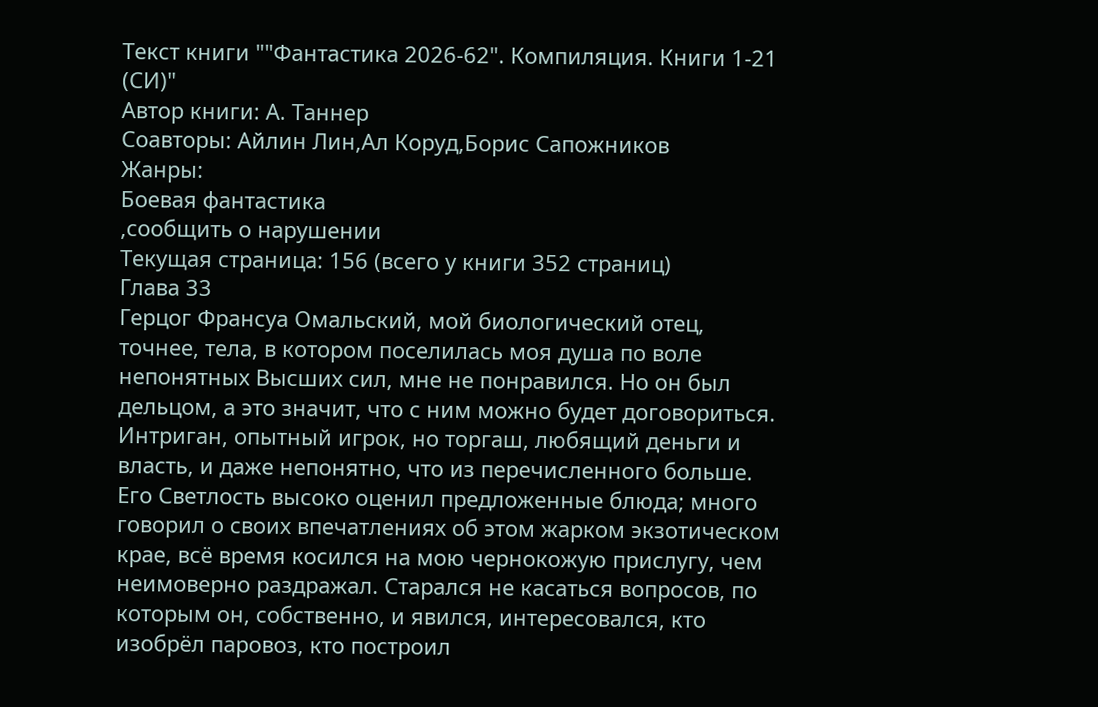Текст книги ""Фантастика 2026-62". Компиляция. Книги 1-21 (СИ)"
Автор книги: А. Таннер
Соавторы: Айлин Лин,Ал Коруд,Борис Сапожников
Жанры:
Боевая фантастика
,сообщить о нарушении
Текущая страница: 156 (всего у книги 352 страниц)
Глава 33
Герцог Франсуа Омальский, мой биологический отец, точнее, тела, в котором поселилась моя душа по воле непонятных Высших сил, мне не понравился. Но он был дельцом, а это значит, что с ним можно будет договориться. Интриган, опытный игрок, но торгаш, любящий деньги и власть, и даже непонятно, что из перечисленного больше.
Его Светлость высоко оценил предложенные блюда; много говорил о своих впечатлениях об этом жарком экзотическом крае, всё время косился на мою чернокожую прислугу, чем неимоверно раздражал. Старался не касаться вопросов, по которым он, собственно, и явился, интересовался, кто изобрёл паровоз, кто построил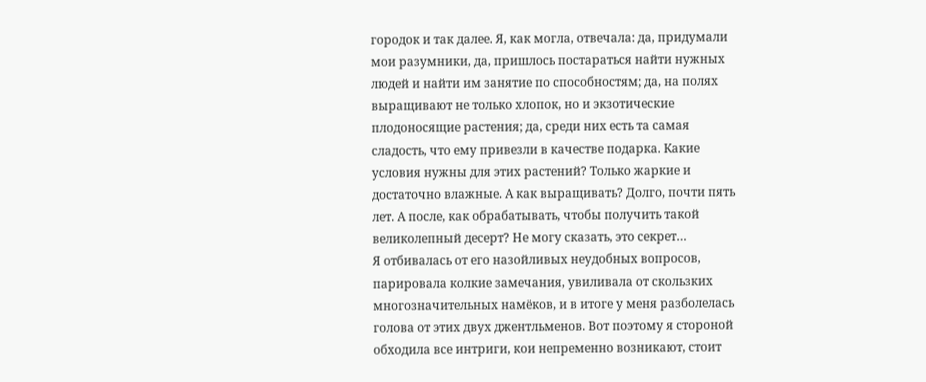городок и так далее. Я, как могла, отвечала: да, придумали мои разумники, да, пришлось постараться найти нужных людей и найти им занятие по способностям; да, на полях выращивают не только хлопок, но и экзотические плодоносящие растения; да, среди них есть та самая сладость, что ему привезли в качестве подарка. Какие условия нужны для этих растений? Только жаркие и достаточно влажные. А как выращивать? Долго, почти пять лет. А после, как обрабатывать, чтобы получить такой великолепный десерт? Не могу сказать, это секрет…
Я отбивалась от его назойливых неудобных вопросов, парировала колкие замечания, увиливала от скользких многозначительных намёков, и в итоге у меня разболелась голова от этих двух джентльменов. Вот поэтому я стороной обходила все интриги, кои непременно возникают, стоит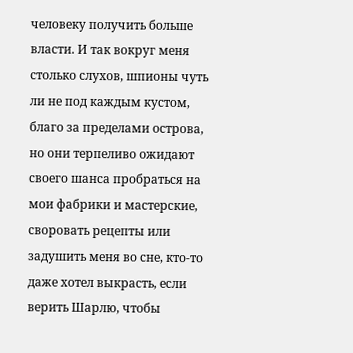человеку получить больше власти. И так вокруг меня столько слухов, шпионы чуть ли не под каждым кустом, благо за пределами острова, но они терпеливо ожидают своего шанса пробраться на мои фабрики и мастерские, своровать рецепты или задушить меня во сне, кто-то даже хотел выкрасть, если верить Шарлю, чтобы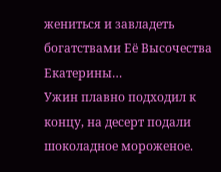жениться и завладеть богатствами Её Высочества Екатерины…
Ужин плавно подходил к концу, на десерт подали шоколадное мороженое.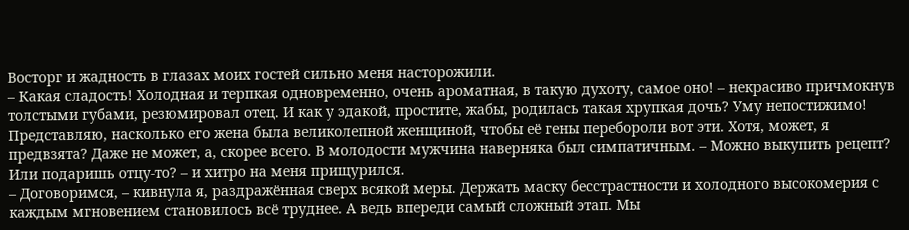Восторг и жадность в глазах моих гостей сильно меня насторожили.
– Какая сладость! Холодная и терпкая одновременно, очень ароматная, в такую духоту, самое оно! – некрасиво причмокнув толстыми губами, резюмировал отец. И как у эдакой, простите, жабы, родилась такая хрупкая дочь? Уму непостижимо! Представляю, насколько его жена была великолепной женщиной, чтобы её гены перебороли вот эти. Хотя, может, я предвзята? Даже не может, а, скорее всего. В молодости мужчина наверняка был симпатичным. – Можно выкупить рецепт? Или подаришь отцу-то? – и хитро на меня прищурился.
– Договоримся, – кивнула я, раздражённая сверх всякой меры. Держать маску бесстрастности и холодного высокомерия с каждым мгновением становилось всё труднее. А ведь впереди самый сложный этап. Мы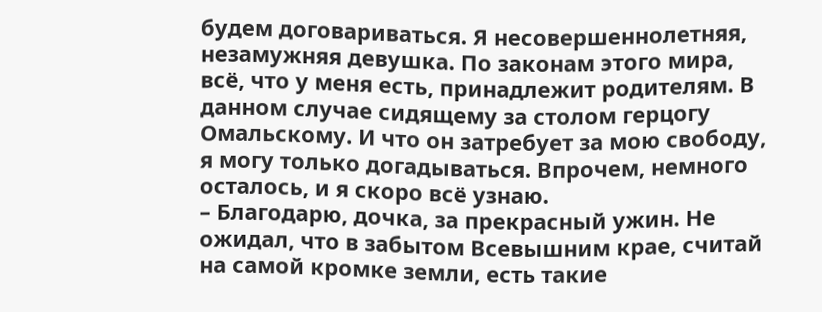будем договариваться. Я несовершеннолетняя, незамужняя девушка. По законам этого мира, всё, что у меня есть, принадлежит родителям. В данном случае сидящему за столом герцогу Омальскому. И что он затребует за мою свободу, я могу только догадываться. Впрочем, немного осталось, и я скоро всё узнаю.
– Благодарю, дочка, за прекрасный ужин. Не ожидал, что в забытом Всевышним крае, считай на самой кромке земли, есть такие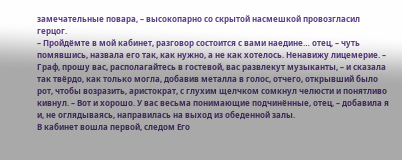замечательные повара, – высокопарно со скрытой насмешкой провозгласил герцог.
– Пройдёмте в мой кабинет, разговор состоится с вами наедине… отец, – чуть помявшись, назвала его так, как нужно, а не как хотелось. Ненавижу лицемерие. – Граф, прошу вас, располагайтесь в гостевой, вас развлекут музыканты, – и сказала так твёрдо, как только могла, добавив металла в голос, отчего, открывший было рот, чтобы возразить, аристократ, с глухим щелчком сомкнул челюсти и понятливо кивнул. – Вот и хорошо. У вас весьма понимающие подчинённые, отец, – добавила я и, не оглядываясь, направилась на выход из обеденной залы.
В кабинет вошла первой, следом Его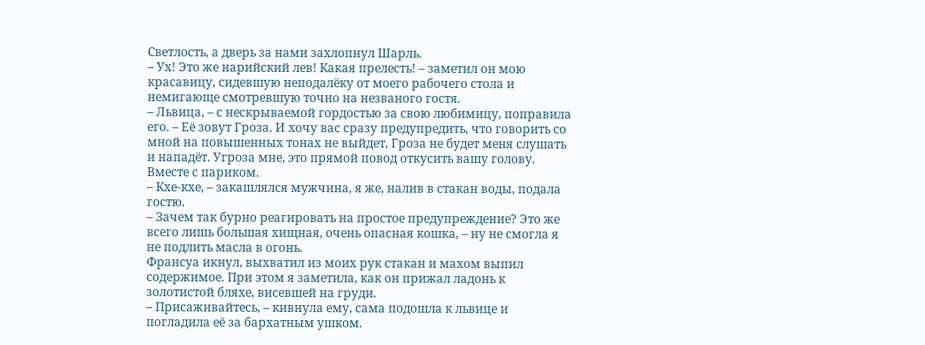Светлость, а дверь за нами захлопнул Шарль.
– Ух! Это же нарийский лев! Какая прелесть! – заметил он мою красавицу, сидевшую неподалёку от моего рабочего стола и немигающе смотревшую точно на незваного гостя.
– Львица, – с нескрываемой гордостью за свою любимицу, поправила его. – Её зовут Гроза. И хочу вас сразу предупредить, что говорить со мной на повышенных тонах не выйдет, Гроза не будет меня слушать и нападёт. Угроза мне, это прямой повод откусить вашу голову. Вместе с париком.
– Кхе-кхе, – закашлялся мужчина, я же, налив в стакан воды, подала гостю.
– Зачем так бурно реагировать на простое предупреждение? Это же всего лишь большая хищная, очень опасная кошка, – ну не смогла я не подлить масла в огонь.
Франсуа икнул, выхватил из моих рук стакан и махом выпил содержимое. При этом я заметила, как он прижал ладонь к золотистой бляхе, висевшей на груди.
– Присаживайтесь, – кивнула ему, сама подошла к львице и погладила её за бархатным ушком.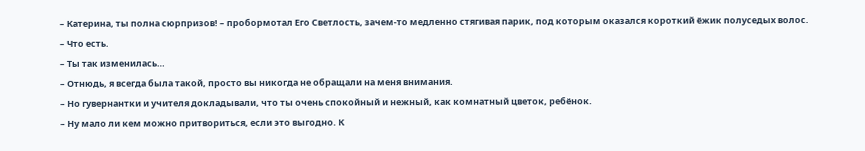– Катерина, ты полна сюрпризов! – пробормотал Его Светлость, зачем-то медленно стягивая парик, под которым оказался короткий ёжик полуседых волос.
– Что есть.
– Ты так изменилась…
– Отнюдь, я всегда была такой, просто вы никогда не обращали на меня внимания.
– Но гувернантки и учителя докладывали, что ты очень спокойный и нежный, как комнатный цветок, ребёнок.
– Ну мало ли кем можно притвориться, если это выгодно. К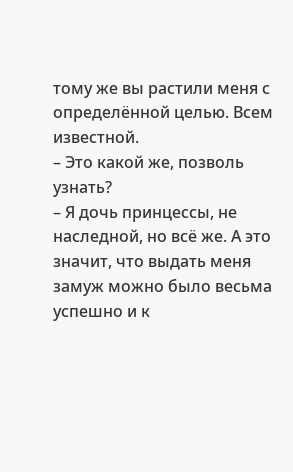тому же вы растили меня с определённой целью. Всем известной.
– Это какой же, позволь узнать?
– Я дочь принцессы, не наследной, но всё же. А это значит, что выдать меня замуж можно было весьма успешно и к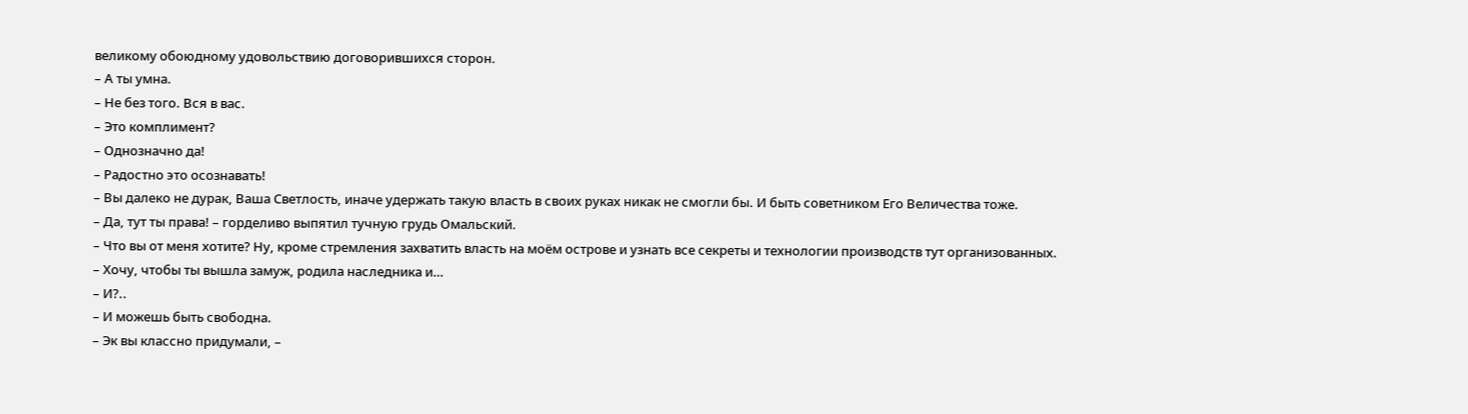великому обоюдному удовольствию договорившихся сторон.
– А ты умна.
– Не без того. Вся в вас.
– Это комплимент?
– Однозначно да!
– Радостно это осознавать!
– Вы далеко не дурак, Ваша Светлость, иначе удержать такую власть в своих руках никак не смогли бы. И быть советником Его Величества тоже.
– Да, тут ты права! – горделиво выпятил тучную грудь Омальский.
– Что вы от меня хотите? Ну, кроме стремления захватить власть на моём острове и узнать все секреты и технологии производств тут организованных.
– Хочу, чтобы ты вышла замуж, родила наследника и…
– И?..
– И можешь быть свободна.
– Эк вы классно придумали, –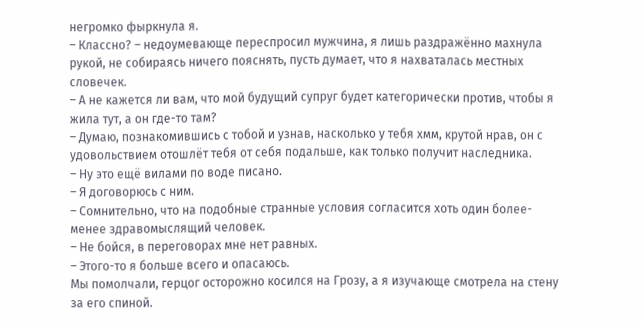негромко фыркнула я.
– Классно? – недоумевающе переспросил мужчина, я лишь раздражённо махнула рукой, не собираясь ничего пояснять, пусть думает, что я нахваталась местных словечек.
– А не кажется ли вам, что мой будущий супруг будет категорически против, чтобы я жила тут, а он где-то там?
– Думаю, познакомившись с тобой и узнав, насколько у тебя хмм, крутой нрав, он с удовольствием отошлёт тебя от себя подальше, как только получит наследника.
– Ну это ещё вилами по воде писано.
– Я договорюсь с ним.
– Сомнительно, что на подобные странные условия согласится хоть один более-менее здравомыслящий человек.
– Не бойся, в переговорах мне нет равных.
– Этого-то я больше всего и опасаюсь.
Мы помолчали, герцог осторожно косился на Грозу, а я изучающе смотрела на стену за его спиной.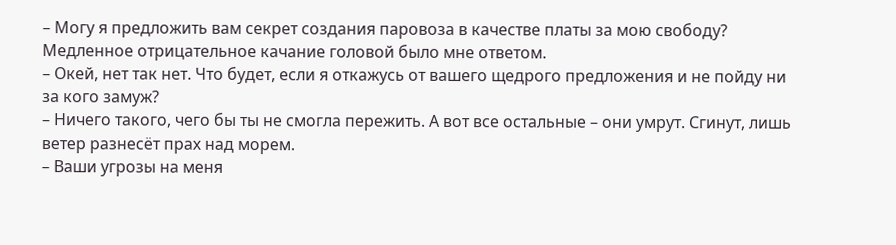– Могу я предложить вам секрет создания паровоза в качестве платы за мою свободу?
Медленное отрицательное качание головой было мне ответом.
– Окей, нет так нет. Что будет, если я откажусь от вашего щедрого предложения и не пойду ни за кого замуж?
– Ничего такого, чего бы ты не смогла пережить. А вот все остальные – они умрут. Сгинут, лишь ветер разнесёт прах над морем.
– Ваши угрозы на меня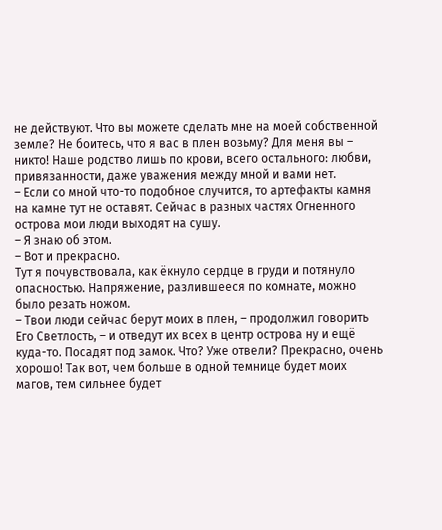не действуют. Что вы можете сделать мне на моей собственной земле? Не боитесь, что я вас в плен возьму? Для меня вы – никто! Наше родство лишь по крови, всего остального: любви, привязанности, даже уважения между мной и вами нет.
– Если со мной что-то подобное случится, то артефакты камня на камне тут не оставят. Сейчас в разных частях Огненного острова мои люди выходят на сушу.
– Я знаю об этом.
– Вот и прекрасно.
Тут я почувствовала, как ёкнуло сердце в груди и потянуло опасностью. Напряжение, разлившееся по комнате, можно было резать ножом.
– Твои люди сейчас берут моих в плен, – продолжил говорить Его Светлость, – и отведут их всех в центр острова ну и ещё куда-то. Посадят под замок. Что? Уже отвели? Прекрасно, очень хорошо! Так вот, чем больше в одной темнице будет моих магов, тем сильнее будет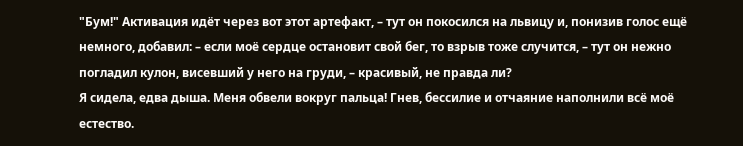"Бум!" Активация идёт через вот этот артефакт, – тут он покосился на львицу и, понизив голос ещё немного, добавил: – если моё сердце остановит свой бег, то взрыв тоже случится, – тут он нежно погладил кулон, висевший у него на груди, – красивый, не правда ли?
Я сидела, едва дыша. Меня обвели вокруг пальца! Гнев, бессилие и отчаяние наполнили всё моё естество.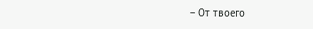– От твоего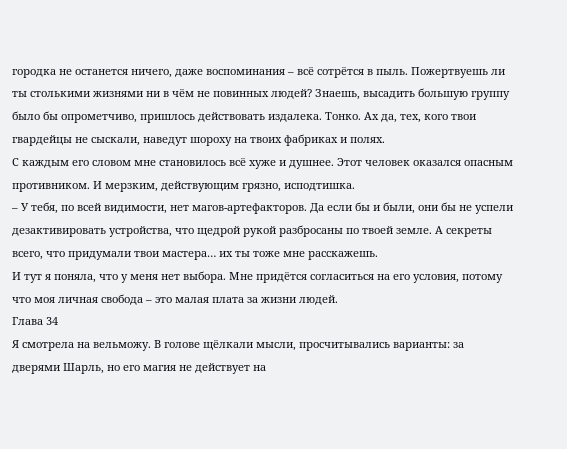городка не останется ничего, даже воспоминания – всё сотрётся в пыль. Пожертвуешь ли ты столькими жизнями ни в чём не повинных людей? Знаешь, высадить большую группу было бы опрометчиво, пришлось действовать издалека. Тонко. Ах да, тех, кого твои гвардейцы не сыскали, наведут шороху на твоих фабриках и полях.
С каждым его словом мне становилось всё хуже и душнее. Этот человек оказался опасным противником. И мерзким, действующим грязно, исподтишка.
– У тебя, по всей видимости, нет магов-артефакторов. Да если бы и были, они бы не успели дезактивировать устройства, что щедрой рукой разбросаны по твоей земле. А секреты всего, что придумали твои мастера… их ты тоже мне расскажешь.
И тут я поняла, что у меня нет выбора. Мне придётся согласиться на его условия, потому что моя личная свобода – это малая плата за жизни людей.
Глава 34
Я смотрела на вельможу. В голове щёлкали мысли, просчитывались варианты: за дверями Шарль, но его магия не действует на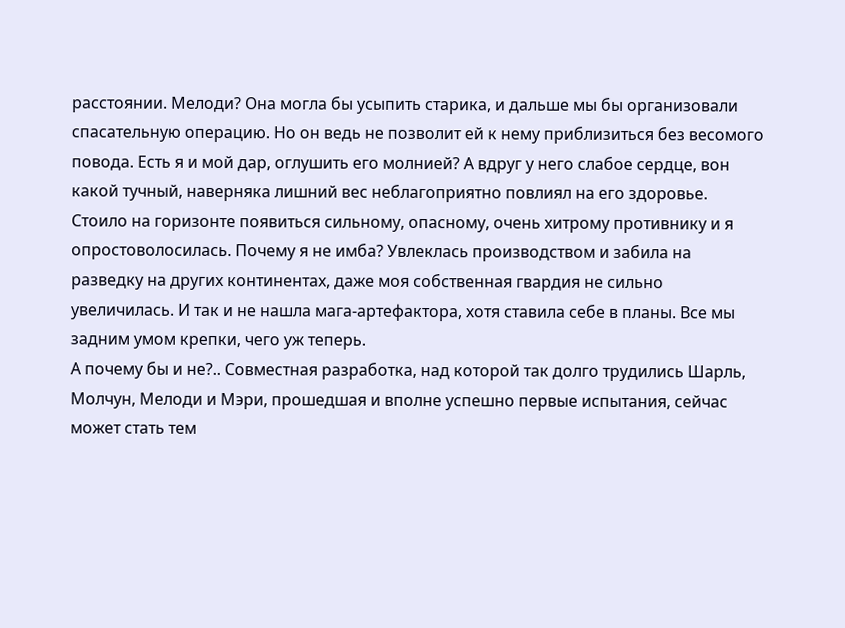расстоянии. Мелоди? Она могла бы усыпить старика, и дальше мы бы организовали спасательную операцию. Но он ведь не позволит ей к нему приблизиться без весомого повода. Есть я и мой дар, оглушить его молнией? А вдруг у него слабое сердце, вон какой тучный, наверняка лишний вес неблагоприятно повлиял на его здоровье.
Стоило на горизонте появиться сильному, опасному, очень хитрому противнику и я опростоволосилась. Почему я не имба? Увлеклась производством и забила на разведку на других континентах, даже моя собственная гвардия не сильно увеличилась. И так и не нашла мага-артефактора, хотя ставила себе в планы. Все мы задним умом крепки, чего уж теперь.
А почему бы и не?.. Совместная разработка, над которой так долго трудились Шарль, Молчун, Мелоди и Мэри, прошедшая и вполне успешно первые испытания, сейчас может стать тем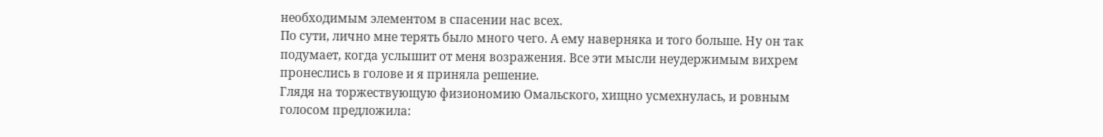необходимым элементом в спасении нас всех.
По сути, лично мне терять было много чего. А ему наверняка и того больше. Ну он так подумает, когда услышит от меня возражения. Все эти мысли неудержимым вихрем пронеслись в голове и я приняла решение.
Глядя на торжествующую физиономию Омальского, хищно усмехнулась, и ровным голосом предложила: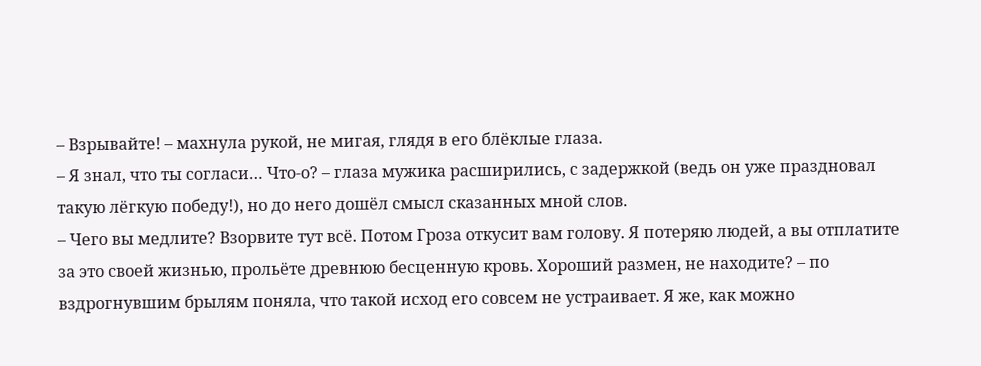– Взрывайте! – махнула рукой, не мигая, глядя в его блёклые глаза.
– Я знал, что ты согласи… Что-о? – глаза мужика расширились, с задержкой (ведь он уже праздновал такую лёгкую победу!), но до него дошёл смысл сказанных мной слов.
– Чего вы медлите? Взорвите тут всё. Потом Гроза откусит вам голову. Я потеряю людей, а вы отплатите за это своей жизнью, прольёте древнюю бесценную кровь. Хороший размен, не находите? – по вздрогнувшим брылям поняла, что такой исход его совсем не устраивает. Я же, как можно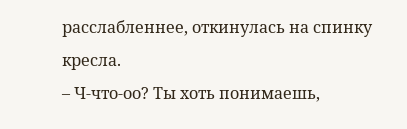расслабленнее, откинулась на спинку кресла.
– Ч-что-оо? Ты хоть понимаешь,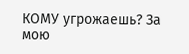КОМУ угрожаешь? За мою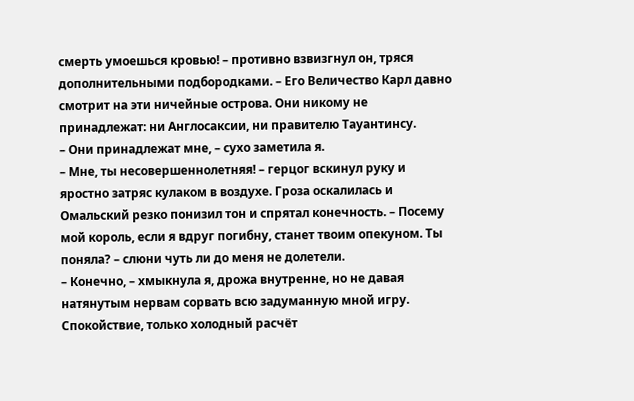смерть умоешься кровью! – противно взвизгнул он, тряся дополнительными подбородками. – Его Величество Карл давно смотрит на эти ничейные острова. Они никому не принадлежат: ни Англосаксии, ни правителю Тауантинсу.
– Они принадлежат мне, – сухо заметила я.
– Мне, ты несовершеннолетняя! – герцог вскинул руку и яростно затряс кулаком в воздухе. Гроза оскалилась и Омальский резко понизил тон и спрятал конечность. – Посему мой король, если я вдруг погибну, станет твоим опекуном. Ты поняла? – слюни чуть ли до меня не долетели.
– Конечно, – хмыкнула я, дрожа внутренне, но не давая натянутым нервам сорвать всю задуманную мной игру. Спокойствие, только холодный расчёт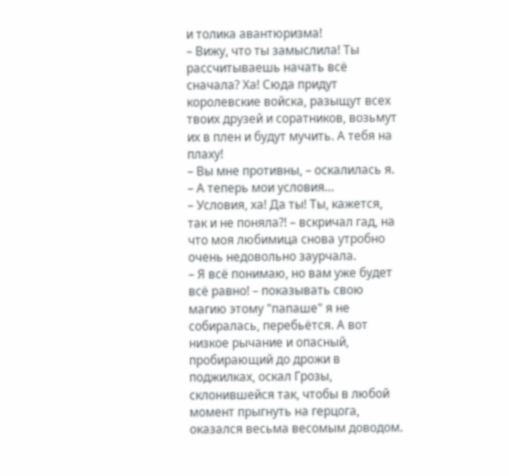и толика авантюризма!
– Вижу, что ты замыслила! Ты рассчитываешь начать всё сначала? Ха! Сюда придут королевские войска, разыщут всех твоих друзей и соратников, возьмут их в плен и будут мучить. А тебя на плаху!
– Вы мне противны, – оскалилась я. – А теперь мои условия…
– Условия, ха! Да ты! Ты, кажется, так и не поняла?! – вскричал гад, на что моя любимица снова утробно очень недовольно заурчала.
– Я всё понимаю, но вам уже будет всё равно! – показывать свою магию этому "папаше" я не собиралась, перебьётся. А вот низкое рычание и опасный, пробирающий до дрожи в поджилках, оскал Грозы, склонившейся так, чтобы в любой момент прыгнуть на герцога, оказался весьма весомым доводом.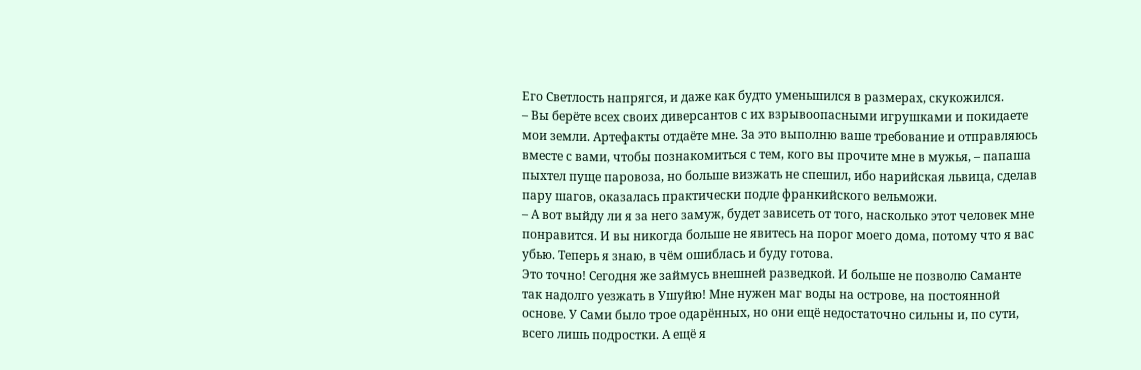Его Светлость напрягся, и даже как будто уменьшился в размерах, скукожился.
– Вы берёте всех своих диверсантов с их взрывоопасными игрушками и покидаете мои земли. Артефакты отдаёте мне. За это выполню ваше требование и отправляюсь вместе с вами, чтобы познакомиться с тем, кого вы прочите мне в мужья, – папаша пыхтел пуще паровоза, но больше визжать не спешил, ибо нарийская львица, сделав пару шагов, оказалась практически подле франкийского вельможи.
– А вот выйду ли я за него замуж, будет зависеть от того, насколько этот человек мне понравится. И вы никогда больше не явитесь на порог моего дома, потому что я вас убью. Теперь я знаю, в чём ошиблась и буду готова.
Это точно! Сегодня же займусь внешней разведкой. И больше не позволю Саманте так надолго уезжать в Ушуйю! Мне нужен маг воды на острове, на постоянной основе. У Сами было трое одарённых, но они ещё недостаточно сильны и, по сути, всего лишь подростки. А ещё я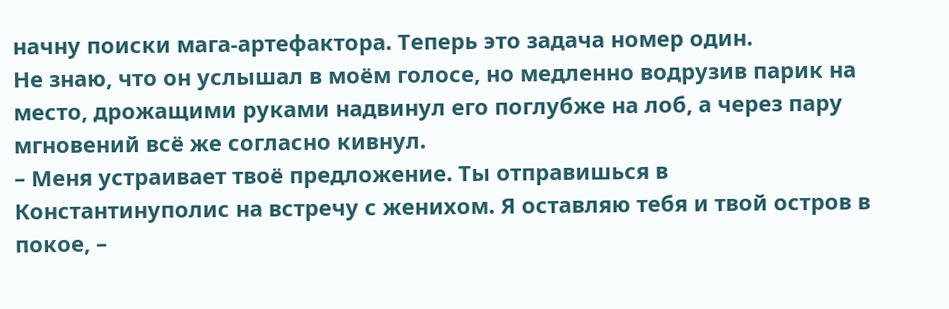начну поиски мага-артефактора. Теперь это задача номер один.
Не знаю, что он услышал в моём голосе, но медленно водрузив парик на место, дрожащими руками надвинул его поглубже на лоб, а через пару мгновений всё же согласно кивнул.
– Меня устраивает твоё предложение. Ты отправишься в Константинуполис на встречу с женихом. Я оставляю тебя и твой остров в покое, –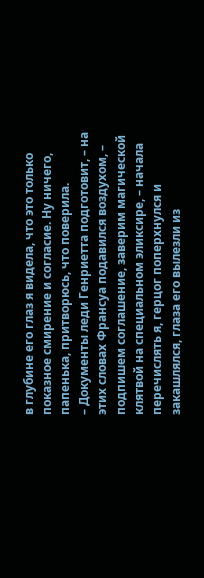в глубине его глаз я видела, что это только показное смирение и согласие. Ну ничего, папенька, притворюсь, что поверила.
– Документы леди Генриетта подготовит, – на этих словах Франсуа подавился воздухом, – подпишем соглашение, заверим магической клятвой на специальном эликсире, – начала перечислять я, герцог поперхнулся и закашлялся, глаза его вылезли из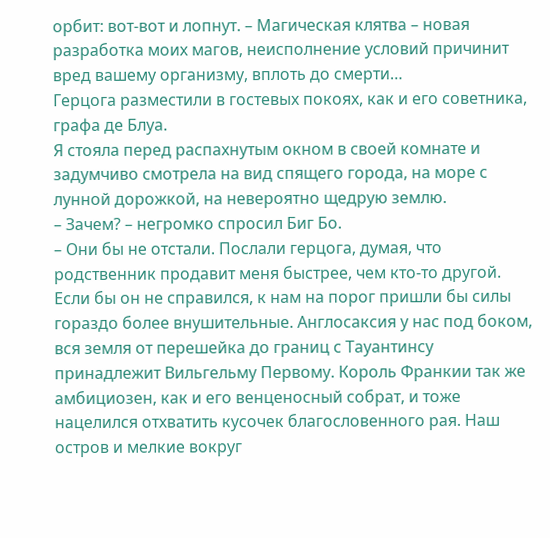орбит: вот-вот и лопнут. – Магическая клятва – новая разработка моих магов, неисполнение условий причинит вред вашему организму, вплоть до смерти…
Герцога разместили в гостевых покоях, как и его советника, графа де Блуа.
Я стояла перед распахнутым окном в своей комнате и задумчиво смотрела на вид спящего города, на море с лунной дорожкой, на невероятно щедрую землю.
– Зачем? – негромко спросил Биг Бо.
– Они бы не отстали. Послали герцога, думая, что родственник продавит меня быстрее, чем кто-то другой. Если бы он не справился, к нам на порог пришли бы силы гораздо более внушительные. Англосаксия у нас под боком, вся земля от перешейка до границ с Тауантинсу принадлежит Вильгельму Первому. Король Франкии так же амбициозен, как и его венценосный собрат, и тоже нацелился отхватить кусочек благословенного рая. Наш остров и мелкие вокруг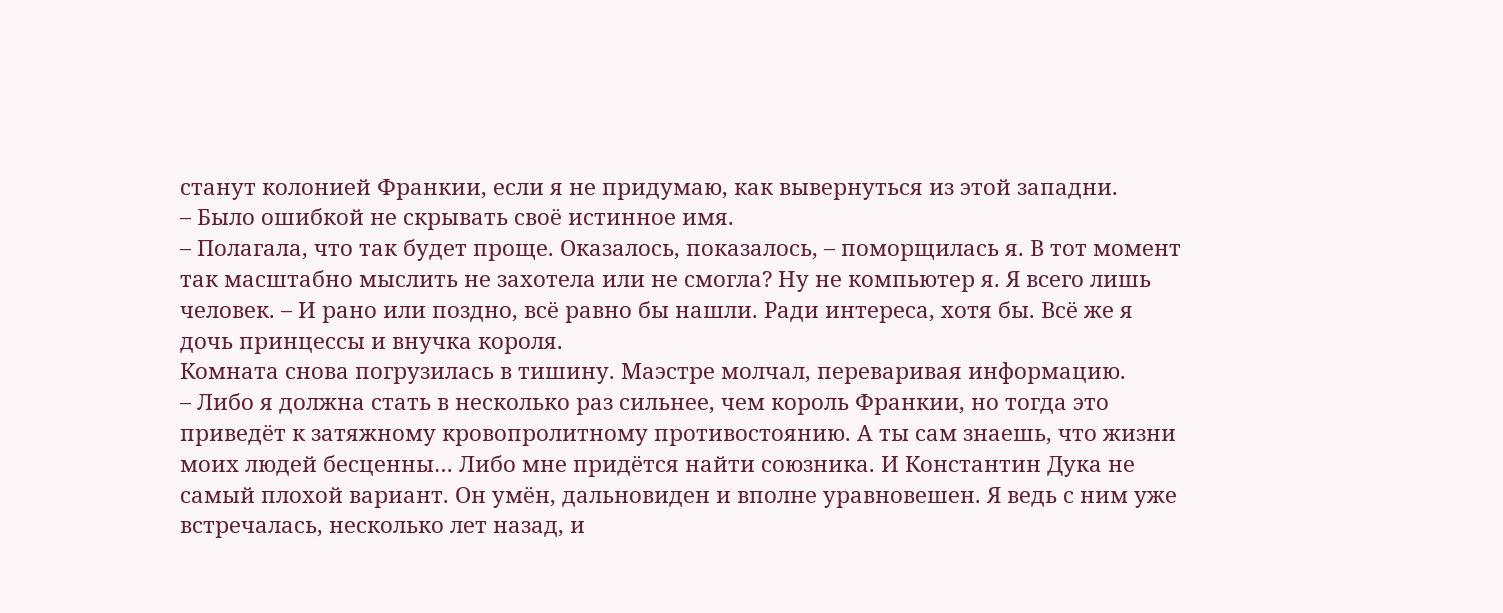станут колонией Франкии, если я не придумаю, как вывернуться из этой западни.
– Было ошибкой не скрывать своё истинное имя.
– Полагала, что так будет проще. Оказалось, показалось, – поморщилась я. В тот момент так масштабно мыслить не захотела или не смогла? Ну не компьютер я. Я всего лишь человек. – И рано или поздно, всё равно бы нашли. Ради интереса, хотя бы. Всё же я дочь принцессы и внучка короля.
Комната снова погрузилась в тишину. Маэстре молчал, переваривая информацию.
– Либо я должна стать в несколько раз сильнее, чем король Франкии, но тогда это приведёт к затяжному кровопролитному противостоянию. А ты сам знаешь, что жизни моих людей бесценны… Либо мне придётся найти союзника. И Константин Дука не самый плохой вариант. Он умён, дальновиден и вполне уравновешен. Я ведь с ним уже встречалась, несколько лет назад, и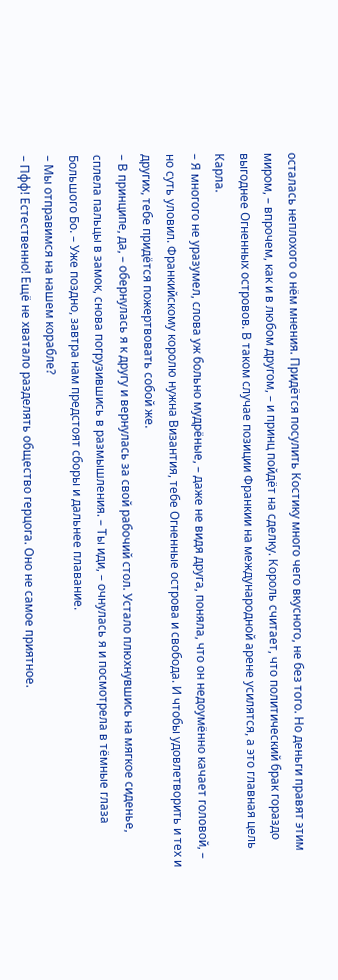осталась неплохого о нём мнения. Придётся посулить Костику много чего вкусного, не без того. Но деньги правят этим миром, – впрочем, как и в любом другом, – и принц пойдёт на сделку. Король считает, что политический брак гораздо выгоднее Огненных островов. В таком случае позиции Франкии на международной арене усилятся, а это главная цель Карла.
– Я многого не уразумел, слова уж больно мудрёные, – даже не видя друга, поняла, что он недоумённо качает головой, – но суть уловил. Франкийскому королю нужна Византия, тебе Огненные острова и свобода. И чтобы удовлетворить и тех и других, тебе придётся пожертвовать собой же.
– В принципе, да, – обернулась я к другу и вернулась за свой рабочий стол. Устало плюхнувшись на мягкое сиденье, сплела пальцы в замок, снова погрузившись в размышления. – Ты иди, – очнулась я и посмотрела в тёмные глаза Большого Бо. – Уже поздно, завтра нам предстоят сборы и дальнее плавание.
– Мы отправимся на нашем корабле?
– Пфф! Естественно! Ещё не хватало разделять общество герцога. Оно не самое приятное.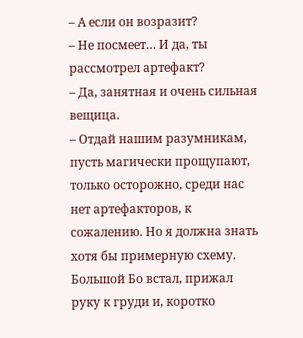– А если он возразит?
– Не посмеет… И да, ты рассмотрел артефакт?
– Да, занятная и очень сильная вещица.
– Отдай нашим разумникам, пусть магически прощупают, только осторожно, среди нас нет артефакторов, к сожалению. Но я должна знать хотя бы примерную схему.
Большой Бо встал, прижал руку к груди и, коротко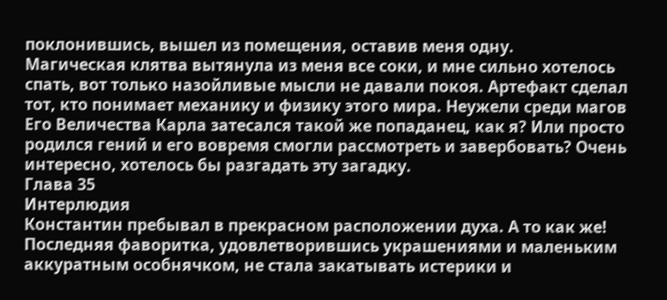поклонившись, вышел из помещения, оставив меня одну.
Магическая клятва вытянула из меня все соки, и мне сильно хотелось спать, вот только назойливые мысли не давали покоя. Артефакт сделал тот, кто понимает механику и физику этого мира. Неужели среди магов Его Величества Карла затесался такой же попаданец, как я? Или просто родился гений и его вовремя смогли рассмотреть и завербовать? Очень интересно, хотелось бы разгадать эту загадку.
Глава 35
Интерлюдия
Константин пребывал в прекрасном расположении духа. А то как же! Последняя фаворитка, удовлетворившись украшениями и маленьким аккуратным особнячком, не стала закатывать истерики и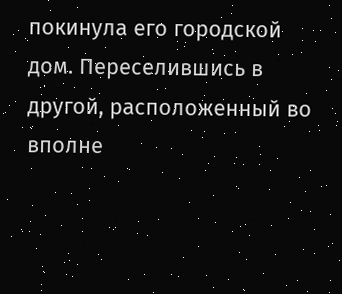покинула его городской дом. Переселившись в другой, расположенный во вполне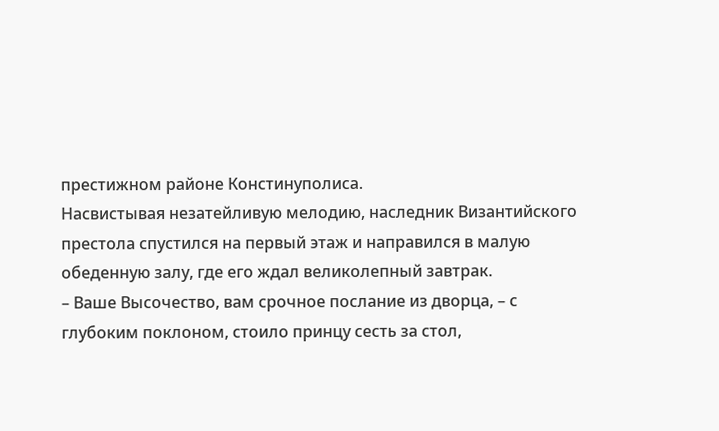престижном районе Констинуполиса.
Насвистывая незатейливую мелодию, наследник Византийского престола спустился на первый этаж и направился в малую обеденную залу, где его ждал великолепный завтрак.
– Ваше Высочество, вам срочное послание из дворца, – с глубоким поклоном, стоило принцу сесть за стол,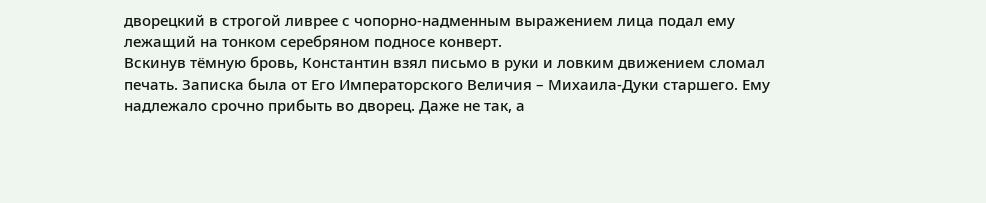дворецкий в строгой ливрее с чопорно-надменным выражением лица подал ему лежащий на тонком серебряном подносе конверт.
Вскинув тёмную бровь, Константин взял письмо в руки и ловким движением сломал печать. Записка была от Его Императорского Величия – Михаила-Дуки старшего. Ему надлежало срочно прибыть во дворец. Даже не так, а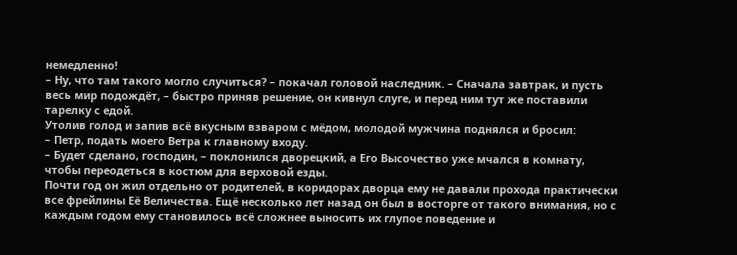немедленно!
– Ну, что там такого могло случиться? – покачал головой наследник. – Сначала завтрак, и пусть весь мир подождёт, – быстро приняв решение, он кивнул слуге, и перед ним тут же поставили тарелку с едой.
Утолив голод и запив всё вкусным взваром с мёдом, молодой мужчина поднялся и бросил:
– Петр, подать моего Ветра к главному входу.
– Будет сделано, господин, – поклонился дворецкий, а Его Высочество уже мчался в комнату, чтобы переодеться в костюм для верховой езды.
Почти год он жил отдельно от родителей, в коридорах дворца ему не давали прохода практически все фрейлины Её Величества. Ещё несколько лет назад он был в восторге от такого внимания, но с каждым годом ему становилось всё сложнее выносить их глупое поведение и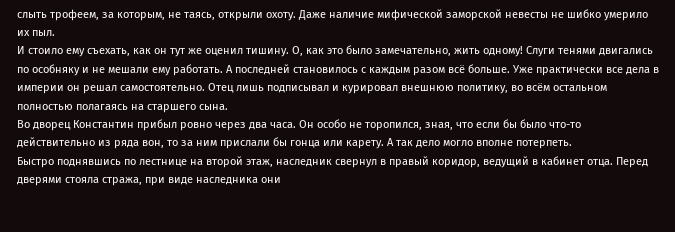слыть трофеем, за которым, не таясь, открыли охоту. Даже наличие мифической заморской невесты не шибко умерило их пыл.
И стоило ему съехать, как он тут же оценил тишину. О, как это было замечательно, жить одному! Слуги тенями двигались по особняку и не мешали ему работать. А последней становилось с каждым разом всё больше. Уже практически все дела в империи он решал самостоятельно. Отец лишь подписывал и курировал внешнюю политику, во всём остальном полностью полагаясь на старшего сына.
Во дворец Константин прибыл ровно через два часа. Он особо не торопился, зная, что если бы было что-то действительно из ряда вон, то за ним прислали бы гонца или карету. А так дело могло вполне потерпеть.
Быстро поднявшись по лестнице на второй этаж, наследник свернул в правый коридор, ведущий в кабинет отца. Перед дверями стояла стража, при виде наследника они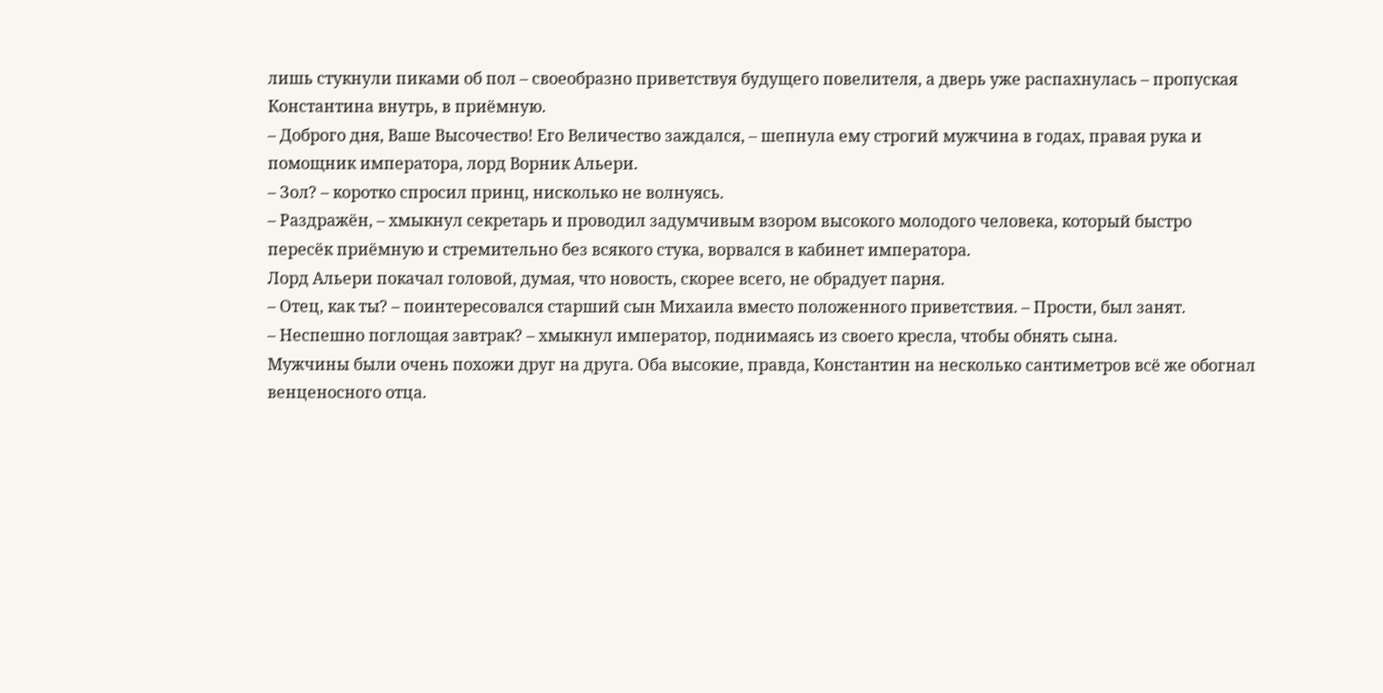лишь стукнули пиками об пол – своеобразно приветствуя будущего повелителя, а дверь уже распахнулась – пропуская Константина внутрь, в приёмную.
– Доброго дня, Ваше Высочество! Его Величество заждался, – шепнула ему строгий мужчина в годах, правая рука и помощник императора, лорд Ворник Альери.
– Зол? – коротко спросил принц, нисколько не волнуясь.
– Раздражён, – хмыкнул секретарь и проводил задумчивым взором высокого молодого человека, который быстро пересёк приёмную и стремительно без всякого стука, ворвался в кабинет императора.
Лорд Альери покачал головой, думая, что новость, скорее всего, не обрадует парня.
– Отец, как ты? – поинтересовался старший сын Михаила вместо положенного приветствия. – Прости, был занят.
– Неспешно поглощая завтрак? – хмыкнул император, поднимаясь из своего кресла, чтобы обнять сына.
Мужчины были очень похожи друг на друга. Оба высокие, правда, Константин на несколько сантиметров всё же обогнал венценосного отца.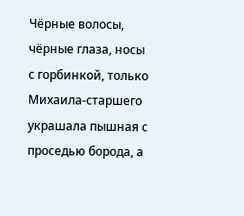Чёрные волосы, чёрные глаза, носы с горбинкой, только Михаила-старшего украшала пышная с проседью борода, а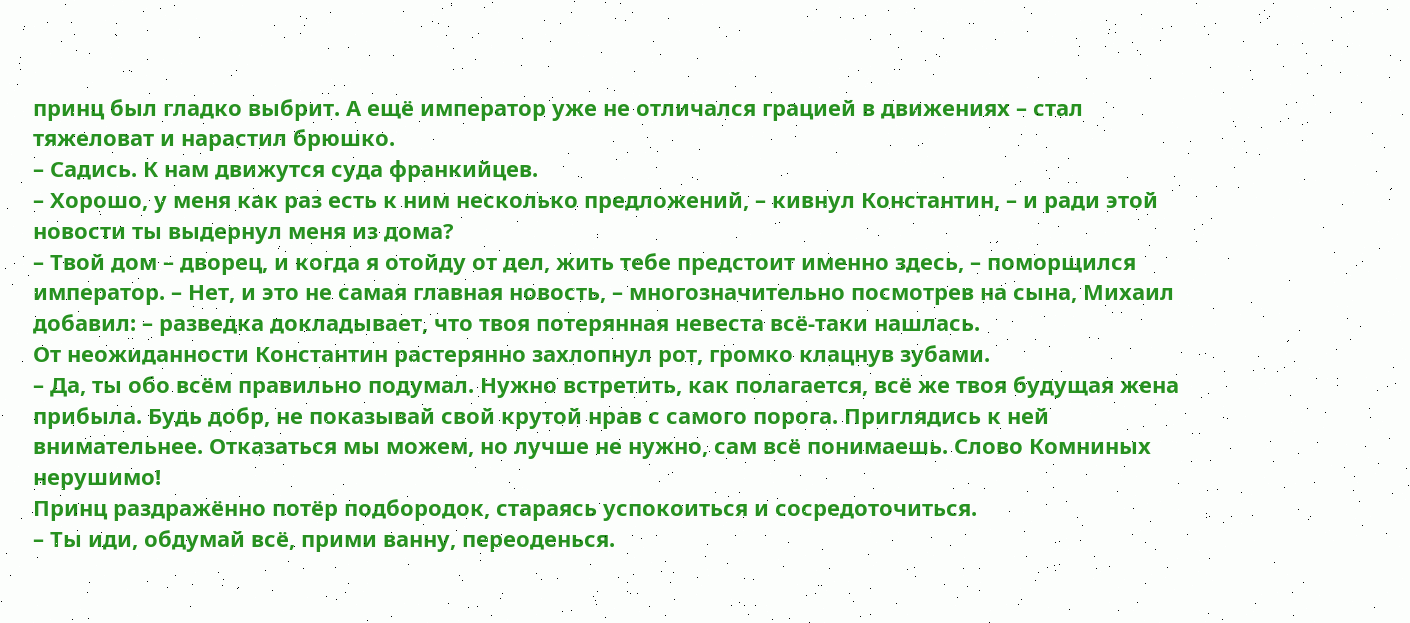принц был гладко выбрит. А ещё император уже не отличался грацией в движениях – стал тяжеловат и нарастил брюшко.
– Садись. К нам движутся суда франкийцев.
– Хорошо, у меня как раз есть к ним несколько предложений, – кивнул Константин, – и ради этой новости ты выдернул меня из дома?
– Твой дом – дворец, и когда я отойду от дел, жить тебе предстоит именно здесь, – поморщился император. – Нет, и это не самая главная новость, – многозначительно посмотрев на сына, Михаил добавил: – разведка докладывает, что твоя потерянная невеста всё-таки нашлась.
От неожиданности Константин растерянно захлопнул рот, громко клацнув зубами.
– Да, ты обо всём правильно подумал. Нужно встретить, как полагается, всё же твоя будущая жена прибыла. Будь добр, не показывай свой крутой нрав с самого порога. Приглядись к ней внимательнее. Отказаться мы можем, но лучше не нужно, сам всё понимаешь. Слово Комниных нерушимо!
Принц раздражённо потёр подбородок, стараясь успокоиться и сосредоточиться.
– Ты иди, обдумай всё, прими ванну, переоденься.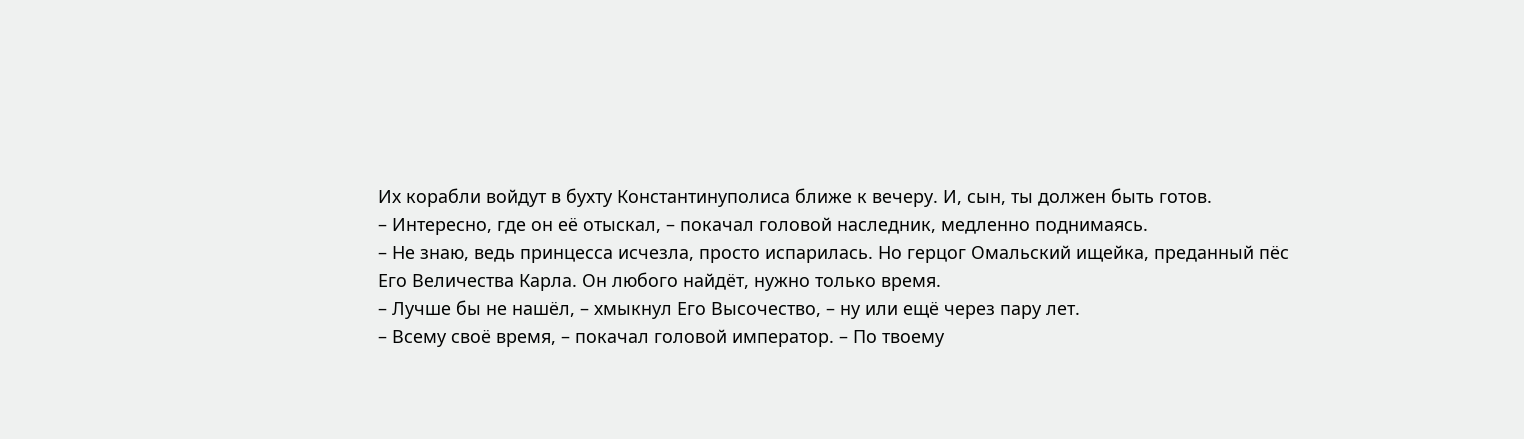Их корабли войдут в бухту Константинуполиса ближе к вечеру. И, сын, ты должен быть готов.
– Интересно, где он её отыскал, – покачал головой наследник, медленно поднимаясь.
– Не знаю, ведь принцесса исчезла, просто испарилась. Но герцог Омальский ищейка, преданный пёс Его Величества Карла. Он любого найдёт, нужно только время.
– Лучше бы не нашёл, – хмыкнул Его Высочество, – ну или ещё через пару лет.
– Всему своё время, – покачал головой император. – По твоему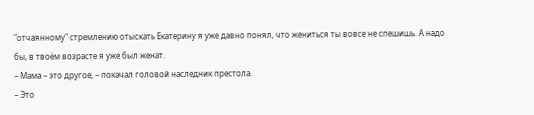"отчаянному" стремлению отыскать Екатерину я уже давно понял, что жениться ты вовсе не спешишь. А надо бы, в твоём возрасте я уже был женат.
– Мама – это другое, – покачал головой наследник престола.
– Это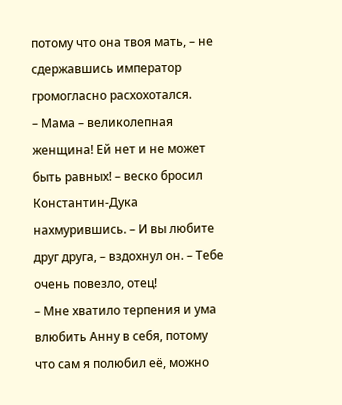потому что она твоя мать, – не сдержавшись император громогласно расхохотался.
– Мама – великолепная женщина! Ей нет и не может быть равных! – веско бросил Константин-Дука нахмурившись. – И вы любите друг друга, – вздохнул он. – Тебе очень повезло, отец!
– Мне хватило терпения и ума влюбить Анну в себя, потому что сам я полюбил её, можно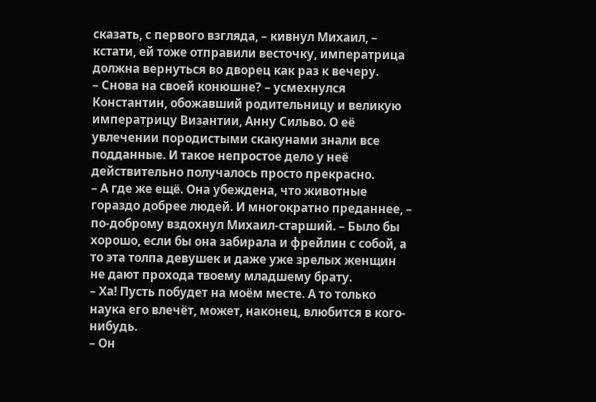сказать, с первого взгляда, – кивнул Михаил, – кстати, ей тоже отправили весточку, императрица должна вернуться во дворец как раз к вечеру.
– Снова на своей конюшне? – усмехнулся Константин, обожавший родительницу и великую императрицу Византии, Анну Сильво. О её увлечении породистыми скакунами знали все подданные. И такое непростое дело у неё действительно получалось просто прекрасно.
– А где же ещё. Она убеждена, что животные гораздо добрее людей. И многократно преданнее, – по-доброму вздохнул Михаил-старший. – Было бы хорошо, если бы она забирала и фрейлин с собой, а то эта толпа девушек и даже уже зрелых женщин не дают прохода твоему младшему брату.
– Ха! Пусть побудет на моём месте. А то только наука его влечёт, может, наконец, влюбится в кого-нибудь.
– Он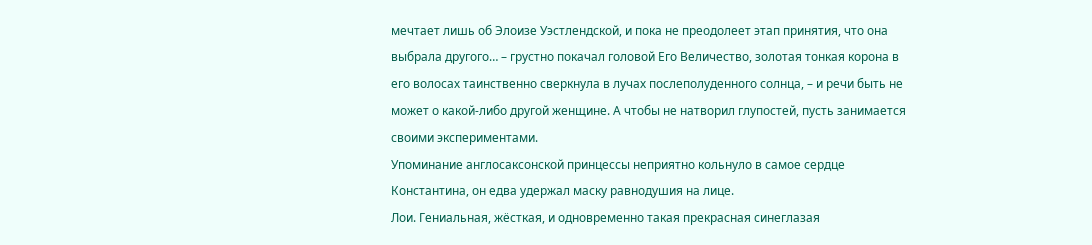мечтает лишь об Элоизе Уэстлендской, и пока не преодолеет этап принятия, что она выбрала другого… – грустно покачал головой Его Величество, золотая тонкая корона в его волосах таинственно сверкнула в лучах послеполуденного солнца, – и речи быть не может о какой-либо другой женщине. А чтобы не натворил глупостей, пусть занимается своими экспериментами.
Упоминание англосаксонской принцессы неприятно кольнуло в самое сердце Константина, он едва удержал маску равнодушия на лице.
Лои. Гениальная, жёсткая, и одновременно такая прекрасная синеглазая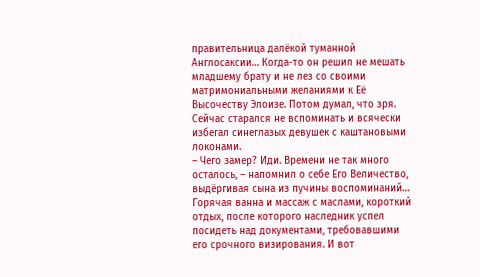правительница далёкой туманной Англосаксии… Когда-то он решил не мешать младшему брату и не лез со своими матримониальными желаниями к Её Высочеству Элоизе. Потом думал, что зря. Сейчас старался не вспоминать и всячески избегал синеглазых девушек с каштановыми локонами.
– Чего замер? Иди. Времени не так много осталось, – напомнил о себе Его Величество, выдёргивая сына из пучины воспоминаний…
Горячая ванна и массаж с маслами, короткий отдых, после которого наследник успел посидеть над документами, требовавшими его срочного визирования. И вот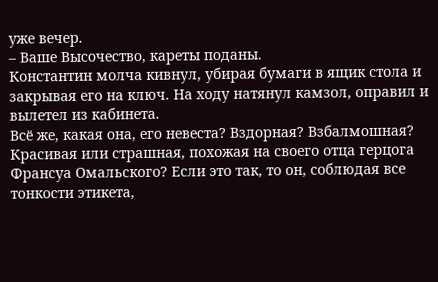уже вечер.
– Ваше Высочество, кареты поданы.
Константин молча кивнул, убирая бумаги в ящик стола и закрывая его на ключ. На ходу натянул камзол, оправил и вылетел из кабинета.
Всё же, какая она, его невеста? Вздорная? Взбалмошная? Красивая или страшная, похожая на своего отца герцога Франсуа Омальского? Если это так, то он, соблюдая все тонкости этикета,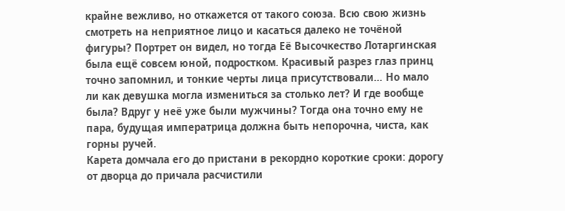крайне вежливо, но откажется от такого союза. Всю свою жизнь смотреть на неприятное лицо и касаться далеко не точёной фигуры? Портрет он видел, но тогда Её Высочкество Лотаргинская была ещё совсем юной, подростком. Красивый разрез глаз принц точно запомнил, и тонкие черты лица присутствовали… Но мало ли как девушка могла измениться за столько лет? И где вообще была? Вдруг у неё уже были мужчины? Тогда она точно ему не пара, будущая императрица должна быть непорочна, чиста, как горны ручей.
Карета домчала его до пристани в рекордно короткие сроки: дорогу от дворца до причала расчистили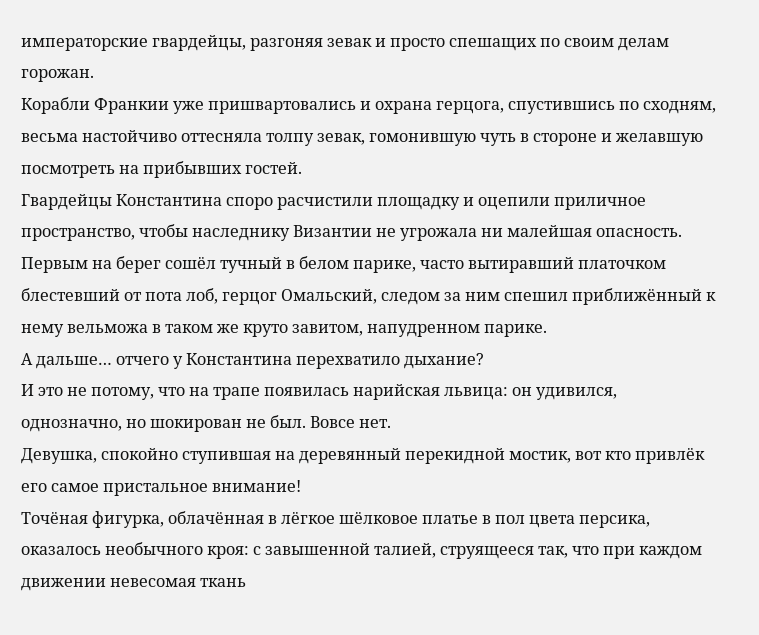императорские гвардейцы, разгоняя зевак и просто спешащих по своим делам горожан.
Корабли Франкии уже пришвартовались и охрана герцога, спустившись по сходням, весьма настойчиво оттесняла толпу зевак, гомонившую чуть в стороне и желавшую посмотреть на прибывших гостей.
Гвардейцы Константина споро расчистили площадку и оцепили приличное пространство, чтобы наследнику Византии не угрожала ни малейшая опасность.
Первым на берег сошёл тучный в белом парике, часто вытиравший платочком блестевший от пота лоб, герцог Омальский, следом за ним спешил приближённый к нему вельможа в таком же круто завитом, напудренном парике.
А дальше… отчего у Константина перехватило дыхание?
И это не потому, что на трапе появилась нарийская львица: он удивился, однозначно, но шокирован не был. Вовсе нет.
Девушка, спокойно ступившая на деревянный перекидной мостик, вот кто привлёк его самое пристальное внимание!
Точёная фигурка, облачённая в лёгкое шёлковое платье в пол цвета персика, оказалось необычного кроя: с завышенной талией, струящееся так, что при каждом движении невесомая ткань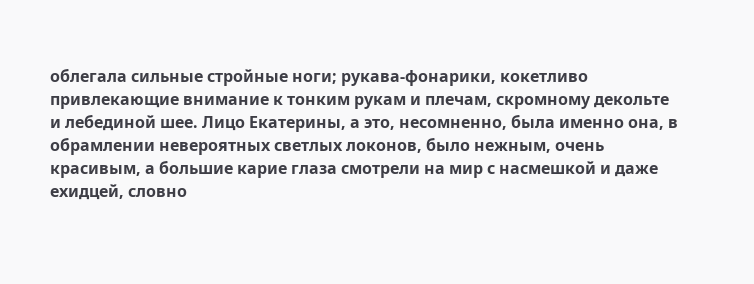облегала сильные стройные ноги; рукава-фонарики, кокетливо привлекающие внимание к тонким рукам и плечам, скромному декольте и лебединой шее. Лицо Екатерины, а это, несомненно, была именно она, в обрамлении невероятных светлых локонов, было нежным, очень красивым, а большие карие глаза смотрели на мир с насмешкой и даже ехидцей, словно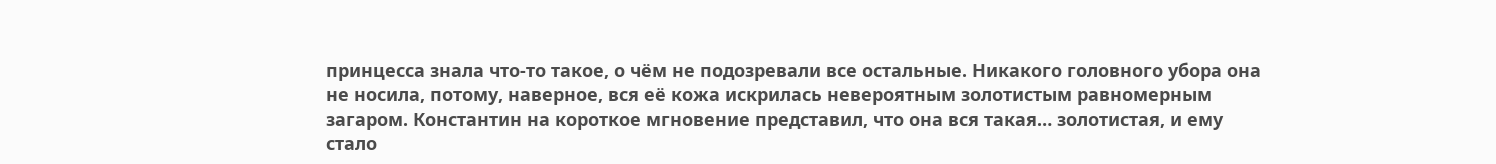принцесса знала что-то такое, о чём не подозревали все остальные. Никакого головного убора она не носила, потому, наверное, вся её кожа искрилась невероятным золотистым равномерным загаром. Константин на короткое мгновение представил, что она вся такая… золотистая, и ему стало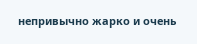непривычно жарко и очень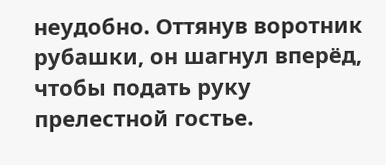неудобно. Оттянув воротник рубашки, он шагнул вперёд, чтобы подать руку прелестной гостье.